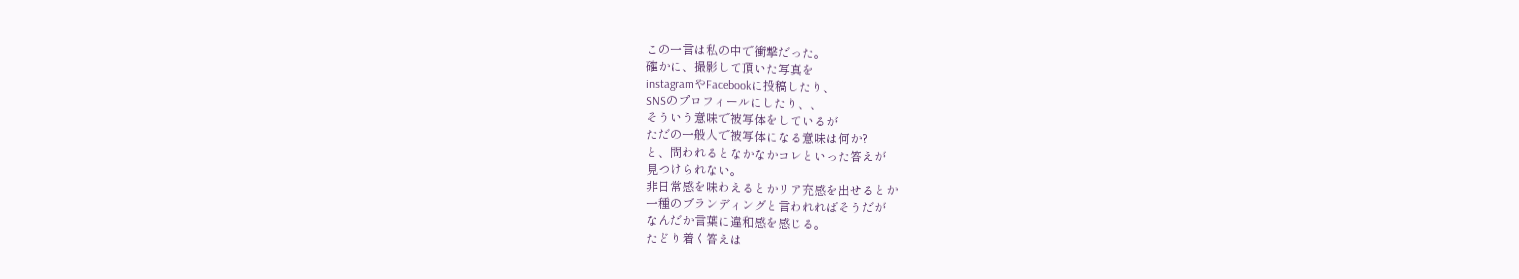この一言は私の中で衝撃だった。
確かに、撮影して頂いた写真を
instagramやFacebookに投稿したり、
SNSのプロフィールにしたり、、
そういう意味で被写体をしているが
ただの一般人で被写体になる意味は何か?
と、問われるとなかなかコレといった答えが
見つけられない。
非日常感を味わえるとかリア充感を出せるとか
一種のブランディングと言われればそうだが
なんだか言葉に違和感を感じる。
たどり着く答えは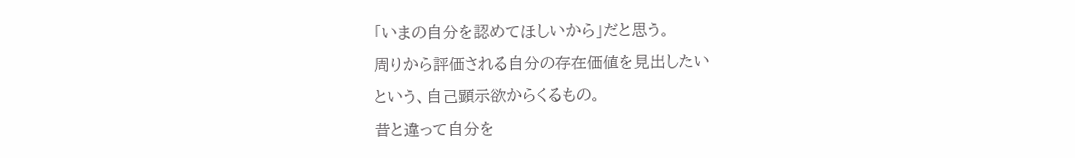「いまの自分を認めてほしいから」だと思う。
周りから評価される自分の存在価値を見出したい
という、自己顕示欲からくるもの。
昔と違って自分を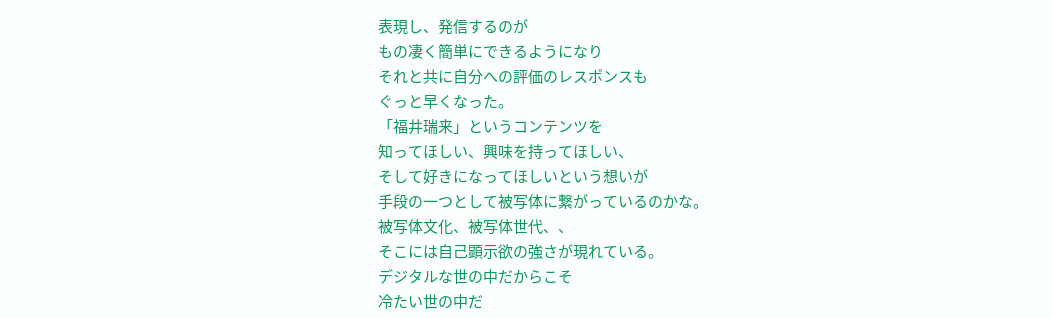表現し、発信するのが
もの凄く簡単にできるようになり
それと共に自分への評価のレスポンスも
ぐっと早くなった。
「福井瑞来」というコンテンツを
知ってほしい、興味を持ってほしい、
そして好きになってほしいという想いが
手段の一つとして被写体に繋がっているのかな。
被写体文化、被写体世代、、
そこには自己顕示欲の強さが現れている。
デジタルな世の中だからこそ
冷たい世の中だ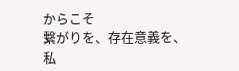からこそ
繋がりを、存在意義を、
私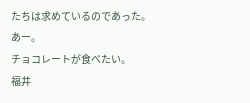たちは求めているのであった。
あー。
チョコレートが食べたい。
福井